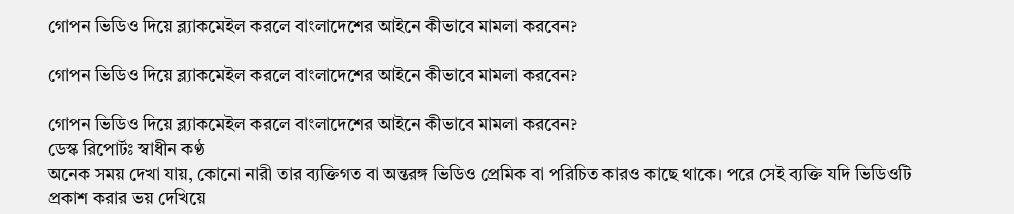গোপন ভিডিও দিয়ে ব্ল্যাকমেইল করলে বাংলাদেশের আইনে কীভাবে মামলা করবেন?

গোপন ভিডিও দিয়ে ব্ল্যাকমেইল করলে বাংলাদেশের আইনে কীভাবে মামলা করবেন?

গোপন ভিডিও দিয়ে ব্ল্যাকমেইল করলে বাংলাদেশের আইনে কীভাবে মামলা করবেন?
ডেস্ক রিপোর্টঃ স্বাধীন কণ্ঠ
অনেক সময় দেখা যায়, কোনো নারী তার ব্যক্তিগত বা অন্তরঙ্গ ভিডিও প্রেমিক বা পরিচিত কারও কাছে থাকে। পরে সেই ব্যক্তি যদি ভিডিওটি প্রকাশ করার ভয় দেখিয়ে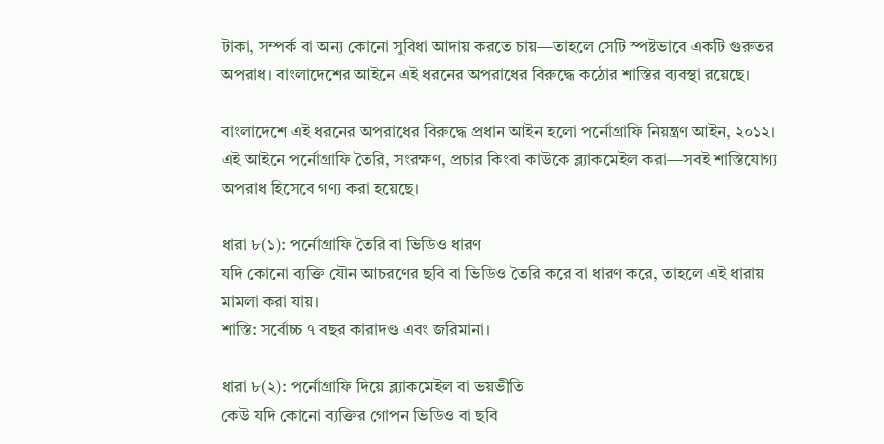টাকা, সম্পর্ক বা অন্য কোনো সুবিধা আদায় করতে চায়—তাহলে সেটি স্পষ্টভাবে একটি গুরুতর অপরাধ। বাংলাদেশের আইনে এই ধরনের অপরাধের বিরুদ্ধে কঠোর শাস্তির ব্যবস্থা রয়েছে।

বাংলাদেশে এই ধরনের অপরাধের বিরুদ্ধে প্রধান আইন হলো পর্নোগ্রাফি নিয়ন্ত্রণ আইন, ২০১২। এই আইনে পর্নোগ্রাফি তৈরি, সংরক্ষণ, প্রচার কিংবা কাউকে ব্ল্যাকমেইল করা—সবই শাস্তিযোগ্য অপরাধ হিসেবে গণ্য করা হয়েছে।

ধারা ৮(১): পর্নোগ্রাফি তৈরি বা ভিডিও ধারণ
যদি কোনো ব্যক্তি যৌন আচরণের ছবি বা ভিডিও তৈরি করে বা ধারণ করে, তাহলে এই ধারায় মামলা করা যায়।
শাস্তি: সর্বোচ্চ ৭ বছর কারাদণ্ড এবং জরিমানা।

ধারা ৮(২): পর্নোগ্রাফি দিয়ে ব্ল্যাকমেইল বা ভয়ভীতি
কেউ যদি কোনো ব্যক্তির গোপন ভিডিও বা ছবি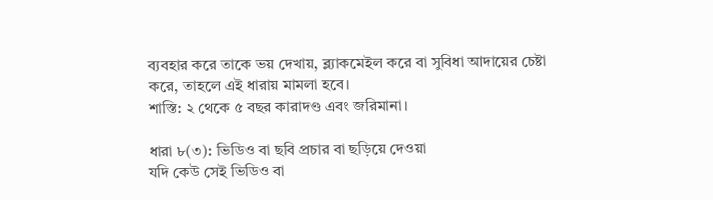ব্যবহার করে তাকে ভয় দেখায়, ব্ল্যাকমেইল করে বা সুবিধা আদায়ের চেষ্টা করে, তাহলে এই ধারায় মামলা হবে।
শাস্তি: ২ থেকে ৫ বছর কারাদণ্ড এবং জরিমানা।

ধারা ৮(৩): ভিডিও বা ছবি প্রচার বা ছড়িয়ে দেওয়া
যদি কেউ সেই ভিডিও বা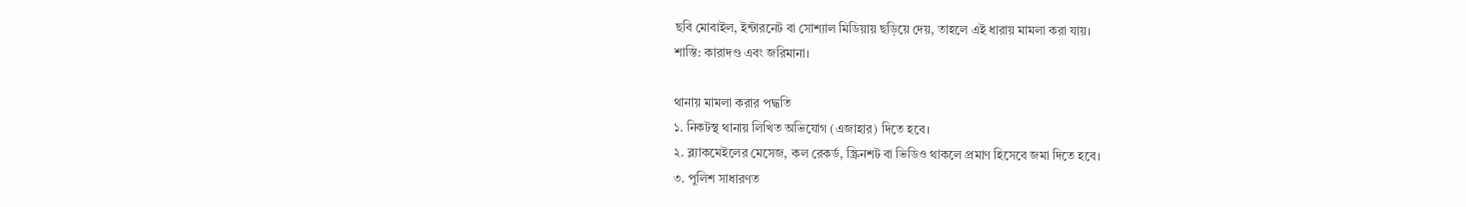ছবি মোবাইল, ইন্টারনেট বা সোশ্যাল মিডিয়ায় ছড়িয়ে দেয়, তাহলে এই ধারায় মামলা করা যায়।
শাস্তি: কারাদণ্ড এবং জরিমানা।

থানায় মামলা করার পদ্ধতি
১. নিকটস্থ থানায় লিখিত অভিযোগ (এজাহার) দিতে হবে।
২. ব্ল্যাকমেইলের মেসেজ, কল রেকর্ড, স্ক্রিনশট বা ভিডিও থাকলে প্রমাণ হিসেবে জমা দিতে হবে।
৩. পুলিশ সাধারণত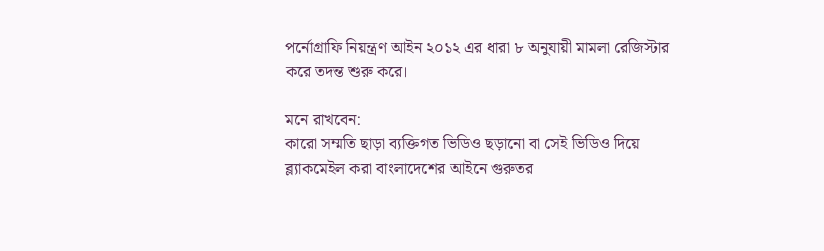পর্নোগ্রাফি নিয়ন্ত্রণ আইন ২০১২ এর ধারা ৮ অনুযায়ী মামলা রেজিস্টার করে তদন্ত শুরু করে।

মনে রাখবেন:
কারো সম্মতি ছাড়া ব্যক্তিগত ভিডিও ছড়ানো বা সেই ভিডিও দিয়ে ব্ল্যাকমেইল করা বাংলাদেশের আইনে গুরুতর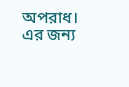অপরাধ। এর জন্য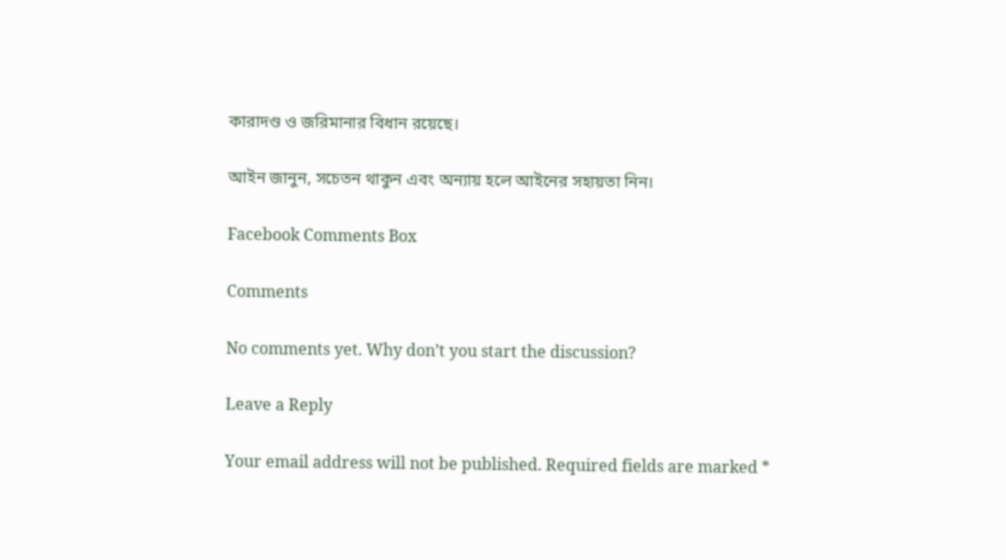কারাদণ্ড ও জরিমানার বিধান রয়েছে।

আইন জানুন, সচেতন থাকুন এবং অন্যায় হলে আইনের সহায়তা নিন।

Facebook Comments Box

Comments

No comments yet. Why don’t you start the discussion?

Leave a Reply

Your email address will not be published. Required fields are marked *